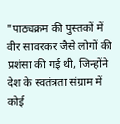"पाठ्यक्रम की पुस्तकों में वीर सावरकर जैसे लोगों की प्रशंसा की गई थी, जिन्होंने देश के स्वतंत्रता संग्राम में कोई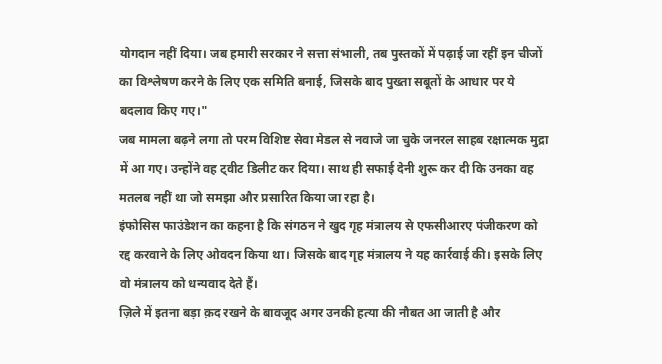योगदान नहीं दिया। जब हमारी सरकार ने सत्ता संभाली, तब पुस्तकों में पढ़ाई जा रहीं इन चीजों का विश्लेषण करने के लिए एक समिति बनाई, जिसके बाद पुख्ता सबूतों के आधार पर ये बदलाव किए गए।"
जब मामला बढ़ने लगा तो परम विशिष्ट सेवा मेडल से नवाजे जा चुके जनरल साहब रक्षात्मक मुद्रा में आ गए। उन्होंने वह ट्वीट डिलीट कर दिया। साथ ही सफाई देनी शुरू कर दी कि उनका वह मतलब नहीं था जो समझा और प्रसारित किया जा रहा है।
इंफोसिस फाउंडेशन का कहना है कि संगठन ने खुद गृह मंत्रालय से एफसीआरए पंजीकरण को रद्द करवाने के लिए ओवदन किया था। जिसके बाद गृह मंत्रालय ने यह कार्रवाई की। इसके लिए वो मंत्रालय को धन्यवाद देते हैं।
ज़िले में इतना बड़ा क़द रखने के बावजूद अगर उनकी हत्या की नौबत आ जाती है और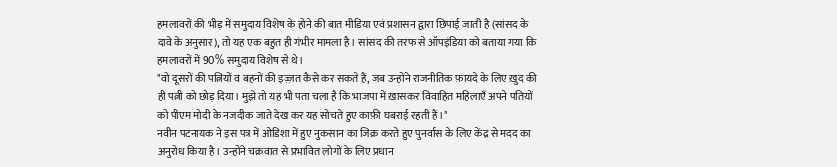हमलावरों की भीड़ में समुदाय विशेष के होने की बात मीडिया एवं प्रशासन द्वारा छिपाई जाती है (सांसद के दावे के अनुसार), तो यह एक बहुत ही गंभीर मामला है। सांसद की तरफ से ऑपइंडिया को बताया गया कि हमलावरों में 90% समुदाय विशेष से थे।
"वो दूसरों की पत्नियों व बहनों की इज़्ज़त कैसे कर सकते हैं, जब उन्होंने राजनीतिक फ़ायदे के लिए ख़ुद की ही पत्नी को छोड़ दिया। मुझे तो यह भी पता चला है कि भाजपा में ख़ासकर विवाहित महिलाएँ अपने पतियों को पीएम मोदी के नजदीक जाते देख कर यह सोचते हुए काफ़ी घबराई रहती हैं।"
नवीन पटनायक ने इस पत्र में ओडिशा में हुए नुकसान का जिक्र करते हुए पुनर्वास के लिए केंद्र से मदद का अनुरोध किया है। उन्होंने चक्रवात से प्रभावित लोगों के लिए प्रधान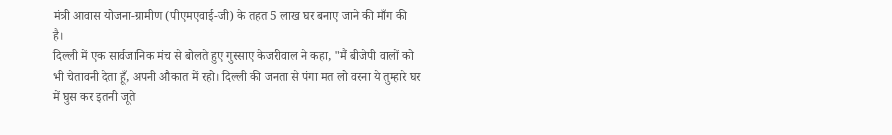मंत्री आवास योजना-ग्रामीण (पीएमएवाई-जी) के तहत 5 लाख घर बनाए जाने की माँग की है।
दिल्ली में एक सार्वजानिक मंच से बोलते हुए गुस्साए केजरीवाल ने कहा, "मैं बीजेपी वालों को भी चेतावनी देता हूँ, अपनी औकात में रहो। दिल्ली की जनता से पंगा मत लो वरना ये तुम्हारे घर में घुस कर इतनी जूते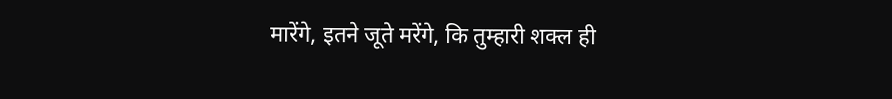मारेंगे, इतने जूते मरेंगे, कि तुम्हारी शक्ल ही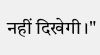नहीं दिखेगी।"